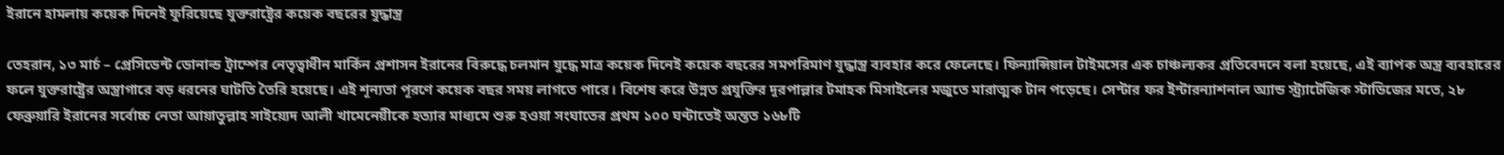ইরানে হামলায় কয়েক দিনেই ফুরিয়েছে যুক্তরাষ্ট্রের কয়েক বছরের যুদ্ধাস্ত্র

তেহরান, ১৩ মার্চ – প্রেসিডেন্ট ডোনাল্ড ট্রাম্পের নেতৃত্বাধীন মার্কিন প্রশাসন ইরানের বিরুদ্ধে চলমান যুদ্ধে মাত্র কয়েক দিনেই কয়েক বছরের সমপরিমাণ যুদ্ধাস্ত্র ব্যবহার করে ফেলেছে। ফিন্যান্সিয়াল টাইমসের এক চাঞ্চল্যকর প্রতিবেদনে বলা হয়েছে, এই ব্যাপক অস্ত্র ব্যবহারের ফলে যুক্তরাষ্ট্রের অস্ত্রাগারে বড় ধরনের ঘাটতি তৈরি হয়েছে। এই শূন্যতা পূরণে কয়েক বছর সময় লাগতে পারে। বিশেষ করে উন্নত প্রযুক্তির দূরপাল্লার টমাহক মিসাইলের মজুতে মারাত্মক টান পড়েছে। সেন্টার ফর ইন্টারন্যাশনাল অ্যান্ড স্ট্র্যাটেজিক স্টাডিজের মতে, ২৮ ফেব্রুয়ারি ইরানের সর্বোচ্চ নেতা আয়াতুল্লাহ সাইয়্যেদ আলী খামেনেয়ীকে হত্যার মাধ্যমে শুরু হওয়া সংঘাতের প্রথম ১০০ ঘণ্টাতেই অন্তত ১৬৮টি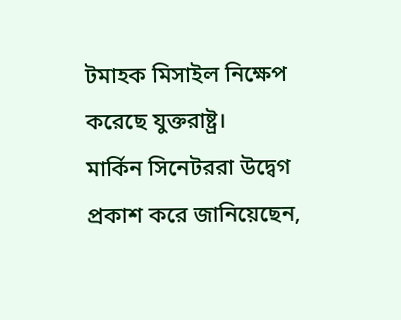টমাহক মিসাইল নিক্ষেপ করেছে যুক্তরাষ্ট্র।
মার্কিন সিনেটররা উদ্বেগ প্রকাশ করে জানিয়েছেন,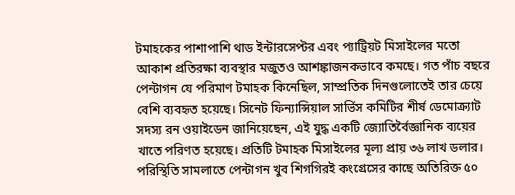টমাহকের পাশাপাশি থাড ইন্টারসেপ্টর এবং প্যাট্রিয়ট মিসাইলের মতো আকাশ প্রতিরক্ষা ব্যবস্থার মজুতও আশঙ্কাজনকভাবে কমছে। গত পাঁচ বছরে পেন্টাগন যে পরিমাণ টমাহক কিনেছিল, সাম্প্রতিক দিনগুলোতেই তার চেয়ে বেশি ব্যবহৃত হয়েছে। সিনেট ফিন্যান্সিয়াল সার্ভিস কমিটির শীর্ষ ডেমোক্র্যাট সদস্য রন ওয়াইডেন জানিয়েছেন, এই যুদ্ধ একটি জ্যোতির্বৈজ্ঞানিক ব্যয়ের খাতে পরিণত হয়েছে। প্রতিটি টমাহক মিসাইলের মূল্য প্রায় ৩৬ লাখ ডলার। পরিস্থিতি সামলাতে পেন্টাগন খুব শিগগিরই কংগ্রেসের কাছে অতিরিক্ত ৫০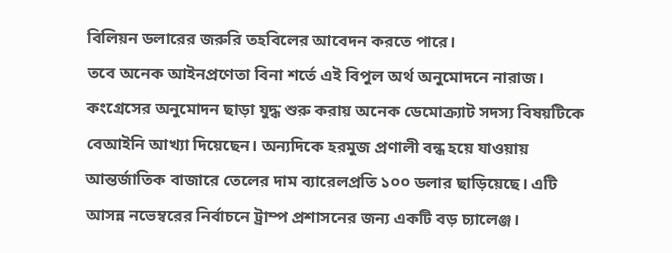বিলিয়ন ডলারের জরুরি তহবিলের আবেদন করতে পারে।
তবে অনেক আইনপ্রণেতা বিনা শর্তে এই বিপুল অর্থ অনুমোদনে নারাজ। কংগ্রেসের অনুমোদন ছাড়া যুদ্ধ শুরু করায় অনেক ডেমোক্র্যাট সদস্য বিষয়টিকে বেআইনি আখ্যা দিয়েছেন। অন্যদিকে হরমুজ প্রণালী বন্ধ হয়ে যাওয়ায় আন্তর্জাতিক বাজারে তেলের দাম ব্যারেলপ্রতি ১০০ ডলার ছাড়িয়েছে। এটি আসন্ন নভেম্বরের নির্বাচনে ট্রাম্প প্রশাসনের জন্য একটি বড় চ্যালেঞ্জ।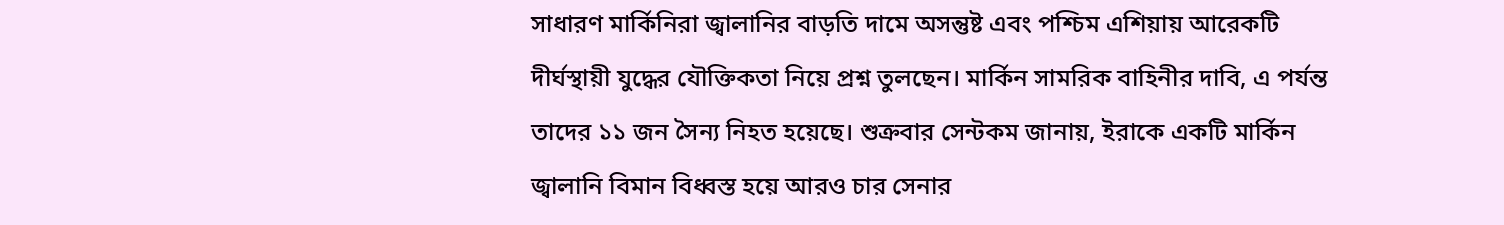সাধারণ মার্কিনিরা জ্বালানির বাড়তি দামে অসন্তুষ্ট এবং পশ্চিম এশিয়ায় আরেকটি দীর্ঘস্থায়ী যুদ্ধের যৌক্তিকতা নিয়ে প্রশ্ন তুলছেন। মার্কিন সামরিক বাহিনীর দাবি, এ পর্যন্ত তাদের ১১ জন সৈন্য নিহত হয়েছে। শুক্রবার সেন্টকম জানায়, ইরাকে একটি মার্কিন জ্বালানি বিমান বিধ্বস্ত হয়ে আরও চার সেনার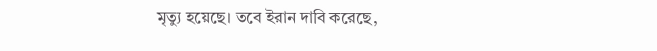মৃত্যু হয়েছে। তবে ইরান দাবি করেছে,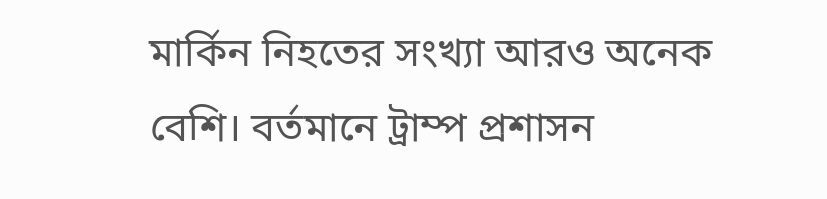মার্কিন নিহতের সংখ্যা আরও অনেক বেশি। বর্তমানে ট্রাম্প প্রশাসন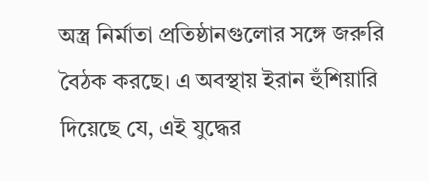অস্ত্র নির্মাতা প্রতিষ্ঠানগুলোর সঙ্গে জরুরি বৈঠক করছে। এ অবস্থায় ইরান হুঁশিয়ারি দিয়েছে যে, এই যুদ্ধের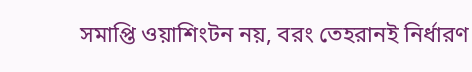সমাপ্তি ওয়াশিংটন নয়, বরং তেহরানই নির্ধারণ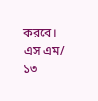করবে।
এস এম/ ১৩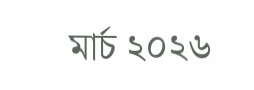মার্চ ২০২৬